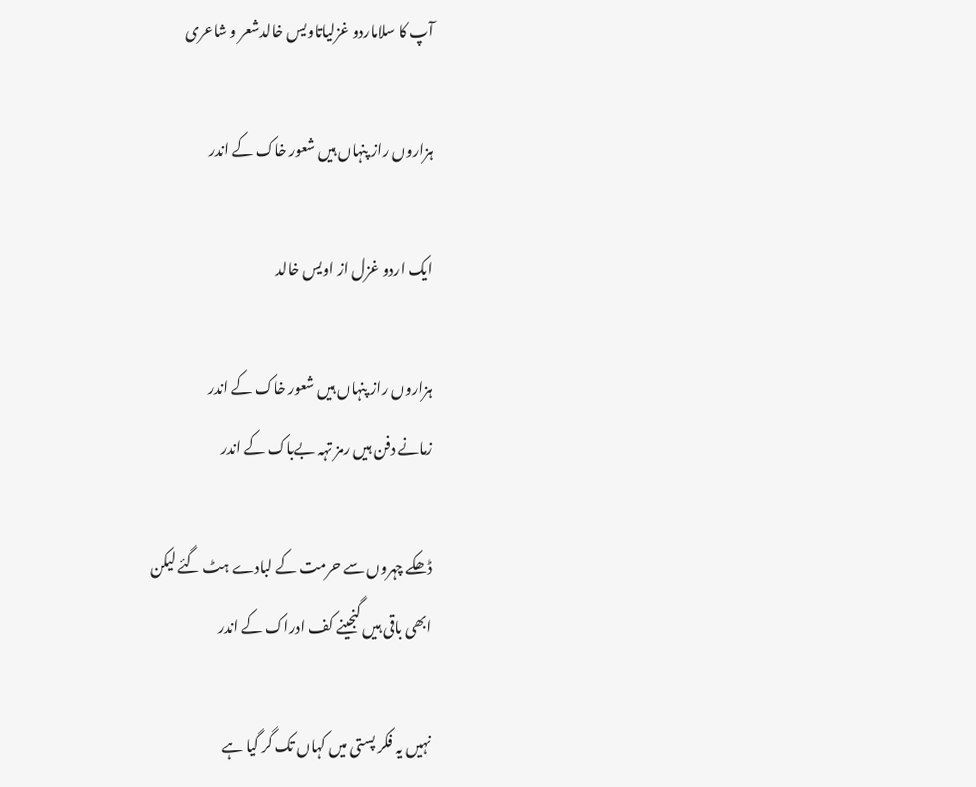آپ کا سلاماردو غزلیاتاویس خالدشعر و شاعری

ہزاروں راز پنہاں ہیں شعور خاک کے اندر

ایک اردو غزل از اویس خالد

ہزاروں راز پنہاں ہیں شعور خاک کے اندر
زمانے دفن ہیں رمز تہہ بےباک کے اندر

ڈھکے چہروں سے حرمت کے لبادے ہٹ گئے لیکن
ابھی باقی ہیں گنجینے کف ادراک کے اندر

نہیں یہ فکر پستی میں کہاں تک گر گیا ہے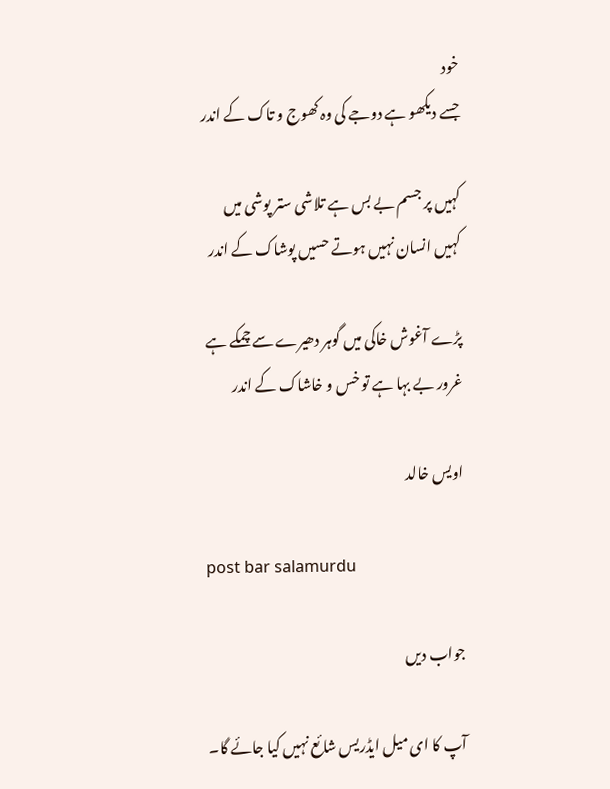خود
جسے دیکھو ہے دوجے کی وہ کھوج و تاک کے اندر

کہیں پر جسم بے بس ہے تلاشی ستر پوشی میں
کہیں انسان نہیں ہوتے حسیں پوشاک کے اندر

پڑے آغوش خاکی میں گوہر دھیرے سے چمکے ہے
غرور بے بہا ہے تو خس و خاشاک کے اندر

اویس خالد

post bar salamurdu

جواب دیں

آپ کا ای میل ایڈریس شائع نہیں کیا جائے گا۔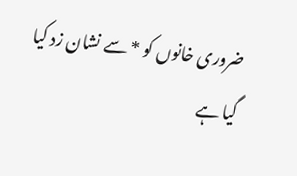ضروری خانوں کو * سے نشان زد کیا گیا ہے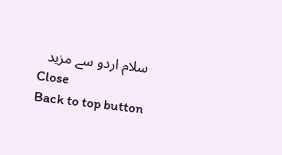سلام اردو سے مزید
Close
Back to top button